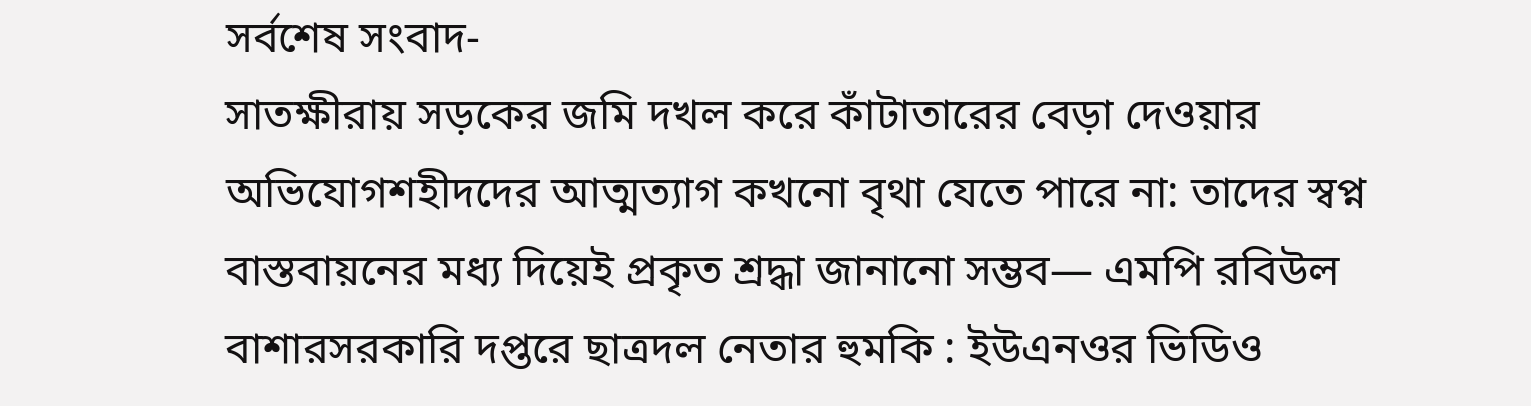সর্বশেষ সংবাদ-
সাতক্ষীরায় সড়কের জমি দখল করে কাঁটাতারের বেড়া দেওয়ার অভিযোগশহীদদের আত্মত্যাগ কখনো বৃথা যেতে পারে না: তাদের স্বপ্ন বাস্তবায়নের মধ্য দিয়েই প্রকৃত শ্রদ্ধা জানানো সম্ভব— এমপি রবিউল বাশারসরকারি দপ্তরে ছাত্রদল নেতার হুমকি : ইউএনওর ভিডিও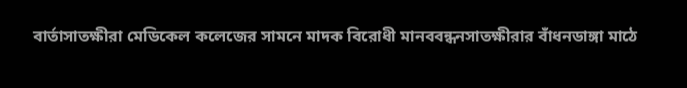বার্তাসাতক্ষীরা মেডিকেল কলেজের সামনে মাদক বিরোধী মানববন্ধনসাতক্ষীরার বাঁধনডাঙ্গা মাঠে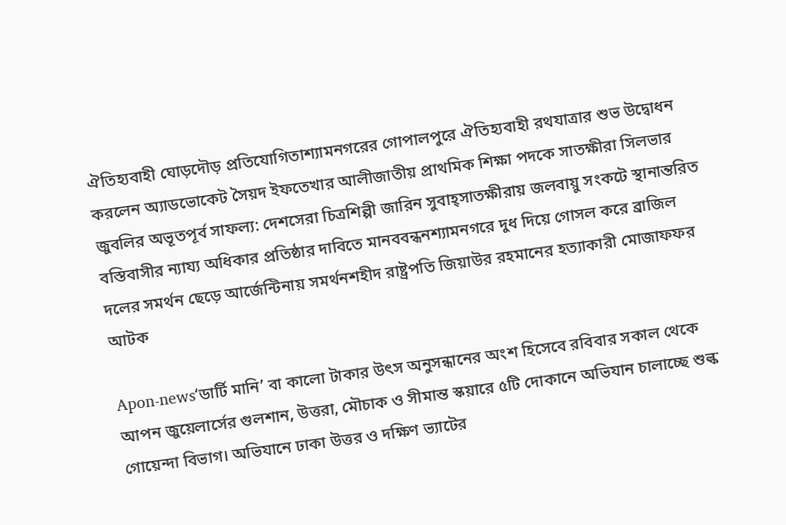ঐতিহ্যবাহী ঘোড়দৌড় প্রতিযোগিতাশ্যামনগরের গোপালপুরে ঐতিহ্যবাহী রথযাত্রার শুভ উদ্বোধন করলেন অ্যাডভোকেট সৈয়দ ইফতেখার আলীজাতীয় প্রাথমিক শিক্ষা পদকে সাতক্ষীরা সিলভার জুবলির অভূতপূর্ব সাফল্য: দেশসেরা চিত্রশিল্পী জারিন সুবাহ্সাতক্ষীরায় জলবায়ু সংকটে স্থানান্তরিত বস্তিবাসীর ন্যায্য অধিকার প্রতিষ্ঠার দাবিতে মানববন্ধনশ্যামনগরে দুধ দিয়ে গোসল করে ব্রাজিল দলের সমর্থন ছেড়ে আর্জেন্টিনায় সমর্থনশহীদ রাষ্ট্রপতি জিয়াউর রহমানের হত্যাকারী মোজাফফর আটক

Apon-news‘ডার্টি মানি’ বা কালো টাকার উৎস অনুসন্ধানের অংশ হিসেবে রবিবার সকাল থেকে আপন জুয়েলার্সের গুলশান, উত্তরা, মৌচাক ও সীমান্ত স্কয়ারে ৫টি দোকানে অভিযান চালাচ্ছে শুল্ক গোয়েন্দা বিভাগ। অভিযানে ঢাকা উত্তর ও দক্ষিণ ভ্যাটের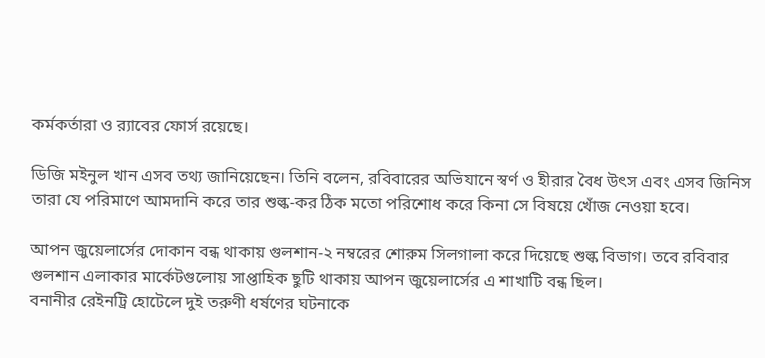কর্মকর্তারা ও র‌্যাবের ফোর্স রয়েছে।

ডিজি মইনুল খান এসব তথ্য জানিয়েছেন। তিনি বলেন, রবিবারের অভিযানে স্বর্ণ ও হীরার বৈধ উৎস এবং এসব জিনিস তারা যে পরিমাণে আমদানি করে তার শুল্ক-কর ঠিক মতো পরিশোধ করে কিনা সে বিষয়ে খোঁজ নেওয়া হবে।

আপন জুয়েলার্সের দোকান বন্ধ থাকায় গুলশান-২ নম্বরের শোরুম সিলগালা করে দিয়েছে শুল্ক বিভাগ। তবে রবিবার গুলশান এলাকার মার্কেটগুলোয় সাপ্তাহিক ছুটি থাকায় আপন জুয়েলার্সের এ শাখাটি বন্ধ ছিল।
বনানীর রেইনট্রি হোটেলে দুই তরুণী ধর্ষণের ঘটনাকে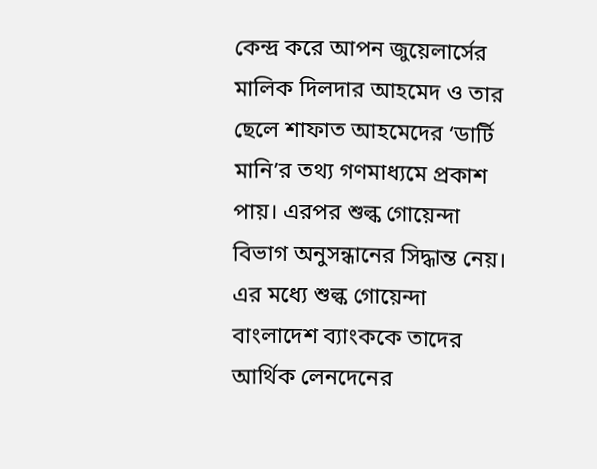কেন্দ্র করে আপন জুয়েলার্সের মালিক দিলদার আহমেদ ও তার ছেলে শাফাত আহমেদের ‘ডার্টি মানি’র তথ্য গণমাধ্যমে প্রকাশ পায়। এরপর শুল্ক গোয়েন্দা বিভাগ অনুসন্ধানের সিদ্ধান্ত নেয়। এর মধ্যে শুল্ক গোয়েন্দা বাংলাদেশ ব্যাংককে তাদের আর্থিক লেনদেনের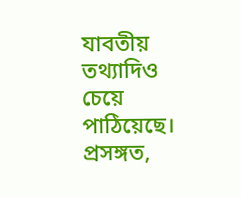যাবতীয় তথ্যাদিও চেয়ে পাঠিয়েছে।
প্রসঙ্গত,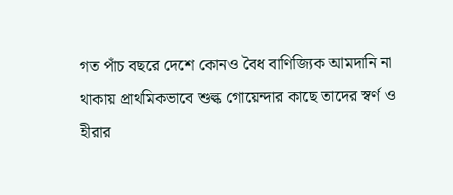গত পাঁচ বছরে দেশে কোনও বৈধ বাণিজ্যিক আমদানি না থাকায় প্রাথমিকভাবে শুল্ক গোয়েন্দার কাছে তাদের স্বর্ণ ও হীরার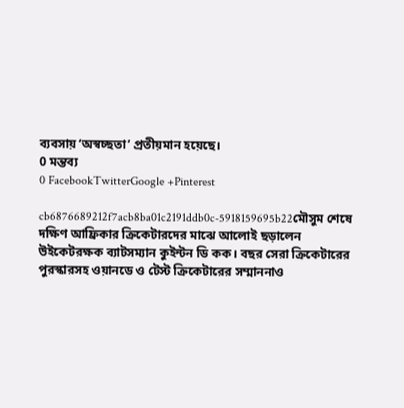ব্যবসায় ‘অস্বচ্ছতা’ প্রতীয়মান হয়েছে।
0 মন্তব্য
0 FacebookTwitterGoogle +Pinterest

cb6876689212f7acb8ba01c2191ddb0c-5918159695b22মৌসুম শেষে দক্ষিণ আফ্রিকার ক্রিকেটারদের মাঝে আলোই ছড়ালেন উইকেটরক্ষক ব্যাটসম্যান কুইন্টন ডি কক। বছর সেরা ক্রিকেটারের পুরস্কারসহ ওয়ানডে ও টেস্ট ক্রিকেটারের সম্মাননাও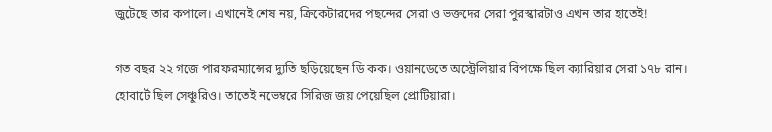জুটেছে তার কপালে। এখানেই শেষ নয়, ক্রিকেটারদের পছন্দের সেরা ও ভক্তদের সেরা পুরস্কারটাও এখন তার হাতেই!

গত বছর ২২ গজে পারফরম্যান্সের দ্যুতি ছড়িয়েছেন ডি কক। ওয়ানডেতে অস্ট্রেলিয়ার বিপক্ষে ছিল ক্যারিয়ার সেরা ১৭৮ রান। হোবার্টে ছিল সেঞ্চুরিও। তাতেই নভেম্বরে সিরিজ জয় পেয়েছিল প্রোটিয়ারা।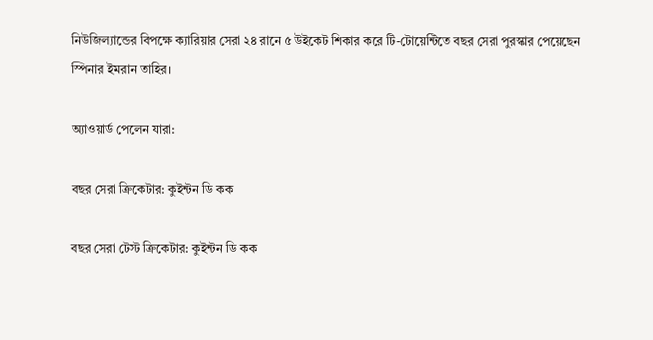নিউজিল্যান্ডের বিপক্ষে ক্যারিয়ার সেরা ২৪ রানে ৫ উইকেট শিকার করে টি-টোয়েন্টিতে বছর সেরা পুরস্কার পেয়েছেন স্পিনার ইমরান তাহির।

অ্যাওয়ার্ড পেলেন যারা:

বছর সেরা ক্রিকেটার: কুইন্টন ডি কক

বছর সেরা টেস্ট ক্রিকেটার: কুইন্টন ডি কক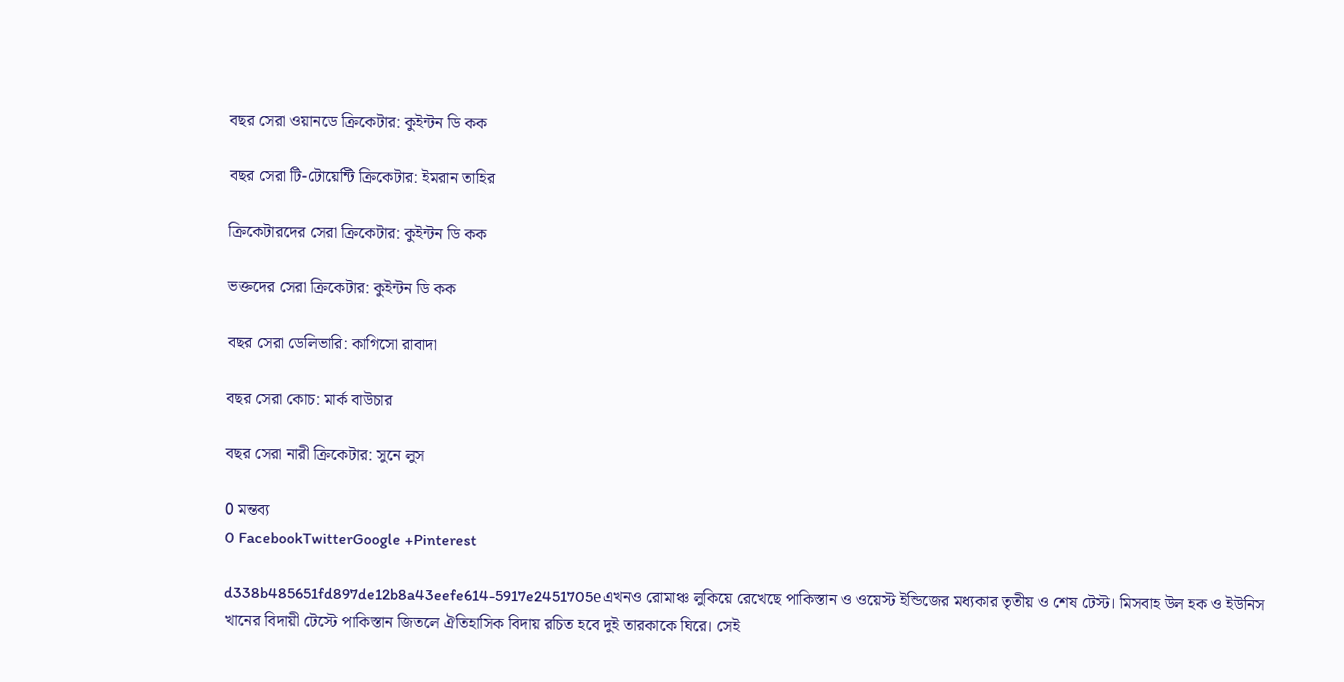বছর সেরা ওয়ানডে ক্রিকেটার: কুইন্টন ডি কক

বছর সেরা টি-টোয়েন্টি ক্রিকেটার: ইমরান তাহির

ক্রিকেটারদের সেরা ক্রিকেটার: কুইন্টন ডি কক

ভক্তদের সেরা ক্রিকেটার: কুইন্টন ডি কক

বছর সেরা ডেলিভারি: কাগিসো রাবাদা

বছর সেরা কোচ: মার্ক বাউচার

বছর সেরা নারী ক্রিকেটার: সুনে লুস

0 মন্তব্য
0 FacebookTwitterGoogle +Pinterest

d338b485651fd897de12b8a43eefe614-5917e2451705eএখনও রোমাঞ্চ লুকিয়ে রেখেছে পাকিস্তান ও ওয়েস্ট ইন্ডিজের মধ্যকার তৃতীয় ও শেষ টেস্ট। মিসবাহ উল হক ও ইউনিস খানের বিদায়ী টেস্টে পাকিস্তান জিতলে ঐতিহাসিক বিদায় রচিত হবে দুই তারকাকে ঘিরে। সেই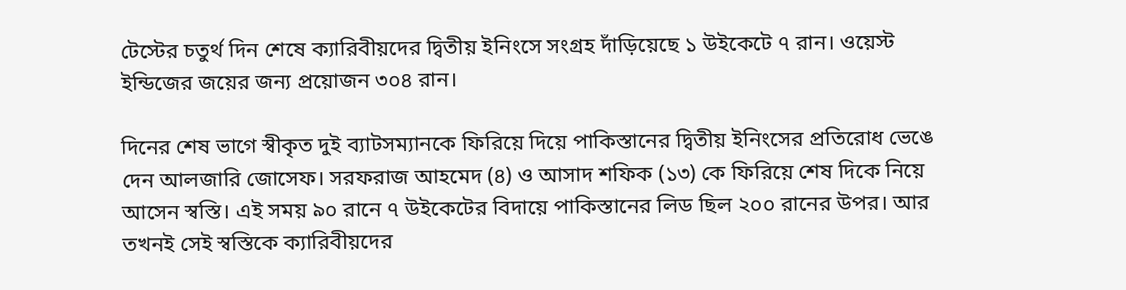টেস্টের চতুর্থ দিন শেষে ক্যারিবীয়দের দ্বিতীয় ইনিংসে সংগ্রহ দাঁড়িয়েছে ১ উইকেটে ৭ রান। ওয়েস্ট ইন্ডিজের জয়ের জন্য প্রয়োজন ৩০৪ রান।

দিনের শেষ ভাগে স্বীকৃত দুই ব্যাটসম্যানকে ফিরিয়ে দিয়ে পাকিস্তানের দ্বিতীয় ইনিংসের প্রতিরোধ ভেঙে দেন আলজারি জোসেফ। সরফরাজ আহমেদ (৪) ও আসাদ শফিক (১৩) কে ফিরিয়ে শেষ দিকে নিয়ে আসেন স্বস্তি। এই সময় ৯০ রানে ৭ উইকেটের বিদায়ে পাকিস্তানের লিড ছিল ২০০ রানের উপর। আর তখনই সেই স্বস্তিকে ক্যারিবীয়দের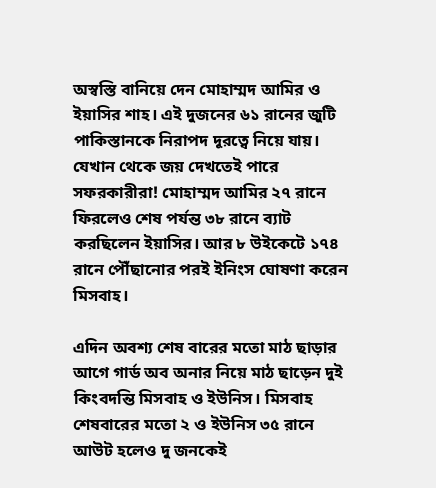অস্বস্তি বানিয়ে দেন মোহাম্মদ আমির ও ইয়াসির শাহ। এই দুজনের ৬১ রানের জুটি পাকিস্তানকে নিরাপদ দূরত্বে নিয়ে যায়। যেখান থেকে জয় দেখতেই পারে সফরকারীরা! মোহাম্মদ আমির ২৭ রানে ফিরলেও শেষ পর্যন্ত ৩৮ রানে ব্যাট করছিলেন ইয়াসির। আর ৮ উইকেটে ১৭৪ রানে পৌঁছানোর পরই ইনিংস ঘোষণা করেন মিসবাহ।

এদিন অবশ্য শেষ বারের মতো মাঠ ছাড়ার আগে গার্ড অব অনার নিয়ে মাঠ ছাড়েন দুই কিংবদন্তি মিসবাহ ও ইউনিস। মিসবাহ শেষবারের মতো ২ ও ইউনিস ৩৫ রানে আউট হলেও দু জনকেই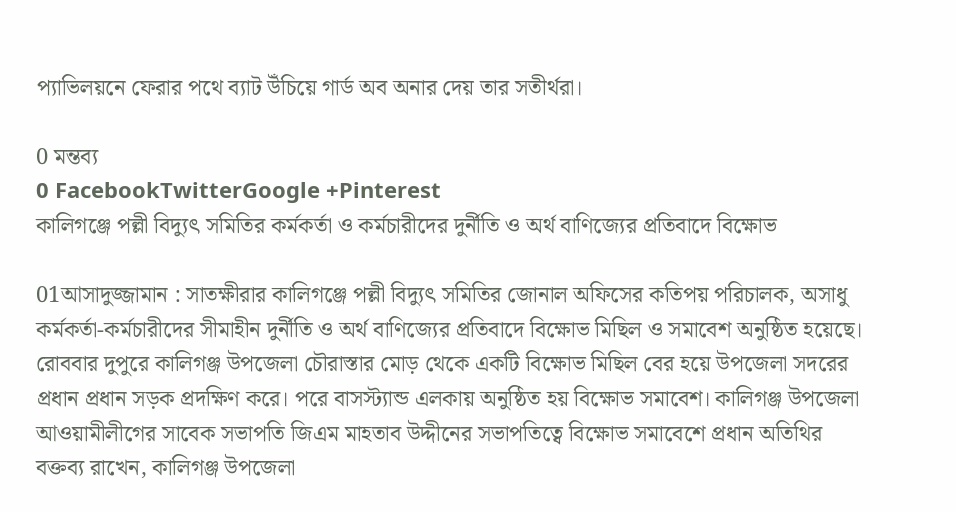প্যাভিলয়নে ফেরার পথে ব্যাট উঁচিয়ে গার্ড অব অনার দেয় তার সতীর্থরা।

0 মন্তব্য
0 FacebookTwitterGoogle +Pinterest
কালিগঞ্জে পল্লী বিদ্যুৎ সমিতির কর্মকর্তা ও কর্মচারীদের দুর্নীতি ও অর্থ বাণিজ্যের প্রতিবাদে বিক্ষোভ

01আসাদুজ্জামান : সাতক্ষীরার কালিগঞ্জে পল্লী বিদ্যুৎ সমিতির জোনাল অফিসের কতিপয় পরিচালক, অসাধু কর্মকর্তা-কর্মচারীদের সীমাহীন দুর্নীতি ও অর্থ বাণিজ্যের প্রতিবাদে বিক্ষোভ মিছিল ও সমাবেশ অনুষ্ঠিত হয়েছে।
রোববার দুপুরে কালিগঞ্জ উপজেলা চৌরাস্তার মোড় থেকে একটি বিক্ষোভ মিছিল বের হয়ে উপজেলা সদরের প্রধান প্রধান সড়ক প্রদক্ষিণ করে। পরে বাসস্ট্যান্ড এলকায় অনুষ্ঠিত হয় বিক্ষোভ সমাবেশ। কালিগঞ্জ উপজেলা আওয়ামীলীগের সাবেক সভাপতি জিএম মাহতাব উদ্দীনের সভাপতিত্বে বিক্ষোভ সমাবেশে প্রধান অতিথির বক্তব্য রাখেন, কালিগঞ্জ উপজেলা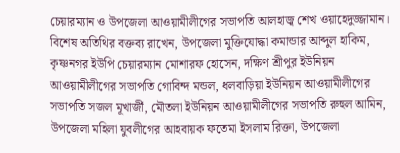চেয়ারম্যান ও উপজেলা আওয়ামীলীগের সভাপতি আলহাজ্ব শেখ ওয়াহেদুজ্জামান। বিশেষ অতিথির বক্তব্য রাখেন, উপজেলা মুক্তিযোদ্ধা কমান্ডার আব্দুল হাকিম, কৃষ্ণনগর ইউপি চেয়ারম্যান মোশারফ হোসেন, দক্ষিণ শ্রীপুর ইউনিয়ন আওয়ামীলীগের সভাপতি গোবিন্দ মন্ডল, ধলবাড়িয়া ইউনিয়ন আওয়ামীলীগের সভাপতি সজল মূখার্জী, মৌতলা ইউনিয়ন আওয়ামীলীগের সভাপতি রুহুল আমিন, উপজেলা মহিলা যুবলীগের আহবায়ক ফতেমা ইসলাম রিক্তা, উপজেলা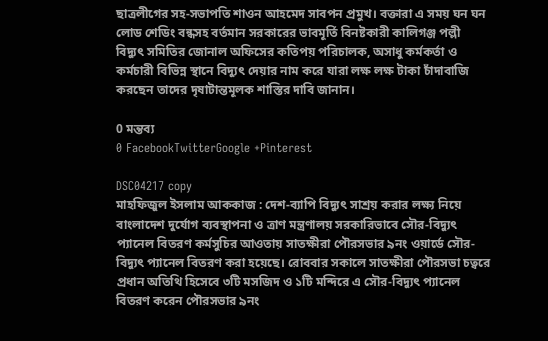ছাত্রলীগের সহ-সভাপতি শাওন আহমেদ সাবপন প্রমুখ। বক্তারা এ সময় ঘন ঘন লোড শেডিং বন্ধসহ বর্তমান সরকারের ভাবমূর্তি বিনষ্টকারী কালিগঞ্জ পল্লী বিদ্যুৎ সমিতির জোনাল অফিসের কতিপয় পরিচালক, অসাধু কর্মকর্তা ও কর্মচারী বিভিন্ন স্থানে বিদ্যুৎ দেয়ার নাম করে যারা লক্ষ লক্ষ টাকা চাঁদাবাজি করছেন তাদের দৃষাটান্তমূলক শাস্তির দাবি জানান।

0 মন্তব্য
0 FacebookTwitterGoogle +Pinterest

DSC04217 copy
মাহফিজুল ইসলাম আককাজ : দেশ-ব্যাপি বিদ্যুৎ সাশ্রয় করার লক্ষ্য নিয়ে বাংলাদেশ দুর্যোগ ব্যবস্থাপনা ও ত্রাণ মন্ত্রণালয় সরকারিভাবে সৌর-বিদ্যুৎ প্যানেল বিতরণ কর্মসুচির আওতায় সাতক্ষীরা পৌরসভার ৯নং ওয়ার্ডে সৌর-বিদ্যুৎ প্যানেল বিতরণ করা হয়েছে। রোববার সকালে সাতক্ষীরা পৌরসভা চত্বরে প্রধান অতিথি হিসেবে ৩টি মসজিদ ও ১টি মন্দিরে এ সৌর-বিদ্যুৎ প্যানেল বিতরণ করেন পৌরসভার ৯নং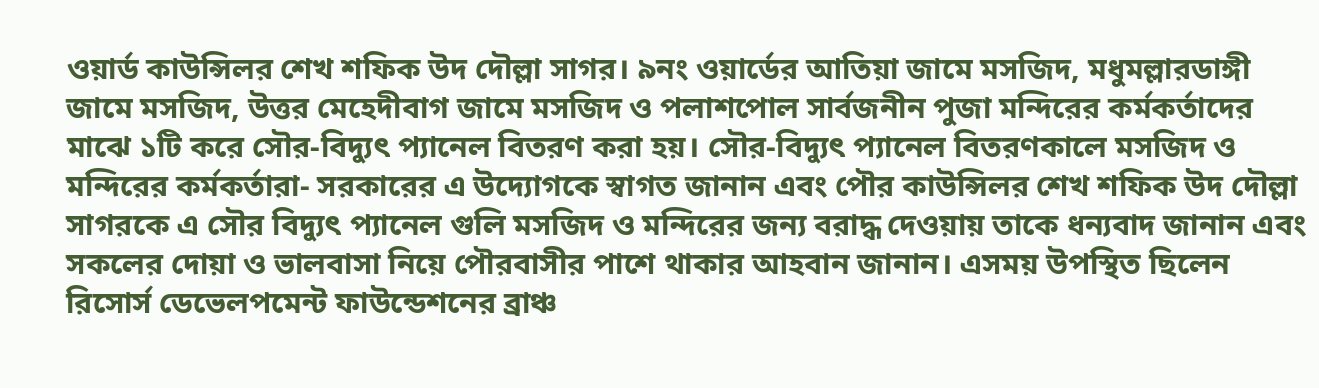ওয়ার্ড কাউন্সিলর শেখ শফিক উদ দৌল্লা সাগর। ৯নং ওয়ার্ডের আতিয়া জামে মসজিদ, মধুমল্লারডাঙ্গী জামে মসজিদ, উত্তর মেহেদীবাগ জামে মসজিদ ও পলাশপোল সার্বজনীন পুজা মন্দিরের কর্মকর্তাদের মাঝে ১টি করে সৌর-বিদ্যুৎ প্যানেল বিতরণ করা হয়। সৌর-বিদ্যুৎ প্যানেল বিতরণকালে মসজিদ ও মন্দিরের কর্মকর্তারা- সরকারের এ উদ্যোগকে স্বাগত জানান এবং পৌর কাউন্সিলর শেখ শফিক উদ দৌল্লা সাগরকে এ সৌর বিদ্যুৎ প্যানেল গুলি মসজিদ ও মন্দিরের জন্য বরাদ্ধ দেওয়ায় তাকে ধন্যবাদ জানান এবং সকলের দোয়া ও ভালবাসা নিয়ে পৌরবাসীর পাশে থাকার আহবান জানান। এসময় উপস্থিত ছিলেন রিসোর্স ডেভেলপমেন্ট ফাউন্ডেশনের ব্রাঞ্চ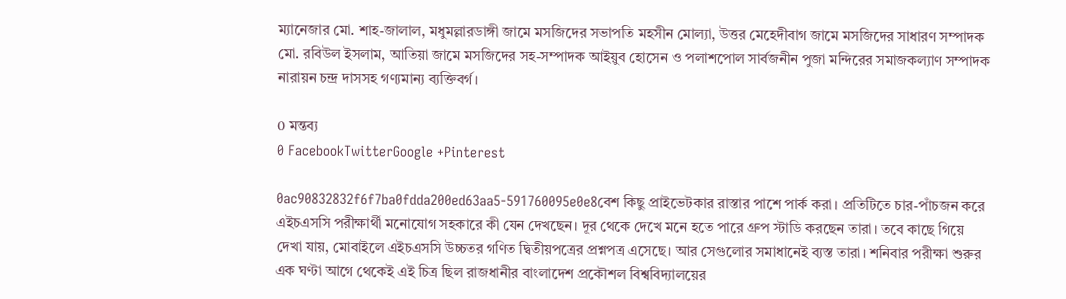ম্যানেজার মো. শাহ-জালাল, মধুমল্লারডাঙ্গী জামে মসজিদের সভাপতি মহসীন মোল্যা, উত্তর মেহেদীবাগ জামে মসজিদের সাধারণ সম্পাদক মো. রবিউল ইসলাম, আতিয়া জামে মসজিদের সহ-সম্পাদক আইয়ুব হোসেন ও পলাশপোল সার্বজনীন পুজা মন্দিরের সমাজকল্যাণ সম্পাদক নারায়ন চন্দ্র দাসসহ গণ্যমান্য ব্যক্তিবর্গ।

0 মন্তব্য
0 FacebookTwitterGoogle +Pinterest

0ac90832832f6f7ba0fdda200ed63aa5-591760095e0e8বেশ কিছু প্রাইভেটকার রাস্তার পাশে পার্ক করা। প্রতিটিতে চার-পাঁচজন করে এইচএসসি পরীক্ষার্থী মনোযোগ সহকারে কী যেন দেখছেন। দূর থেকে দেখে মনে হতে পারে গ্রুপ স্টাডি করছেন তারা। তবে কাছে গিয়ে দেখা যায়, মোবাইলে এইচএসসি উচ্চতর গণিত দ্বিতীয়পত্রের প্রশ্নপত্র এসেছে। আর সেগুলোর সমাধানেই ব্যস্ত তারা। শনিবার পরীক্ষা শুরুর এক ঘণ্টা আগে থেকেই এই চিত্র ছিল রাজধানীর বাংলাদেশ প্রকৌশল বিশ্ববিদ্যালয়ের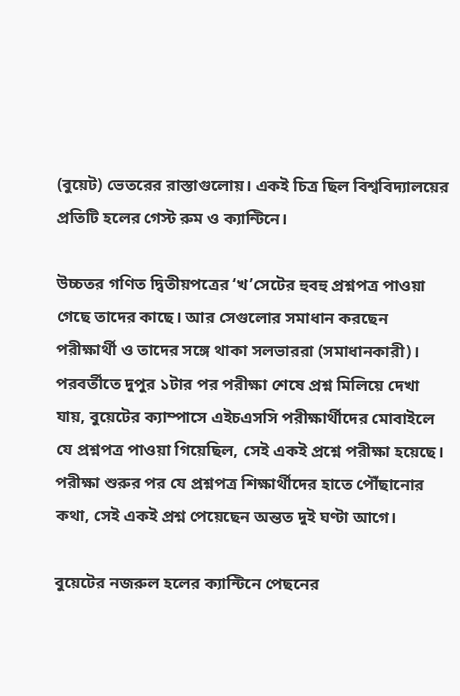(বুয়েট) ভেতরের রাস্তাগুলোয়। একই চিত্র ছিল বিশ্ববিদ্যালয়ের প্রতিটি হলের গেস্ট রুম ও ক্যান্টিনে।

উচ্চতর গণিত দ্বিতীয়পত্রের ‘খ’সেটের হুবহু প্রশ্নপত্র পাওয়া গেছে তাদের কাছে। আর সেগুলোর সমাধান করছেন পরীক্ষার্থী ও তাদের সঙ্গে থাকা সলভাররা (সমাধানকারী)। পরবর্তীতে দুপুর ১টার পর পরীক্ষা শেষে প্রশ্ন মিলিয়ে দেখা যায়, বুয়েটের ক্যাম্পাসে এইচএসসি পরীক্ষার্থীদের মোবাইলে যে প্রশ্নপত্র পাওয়া গিয়েছিল, সেই একই প্রশ্নে পরীক্ষা হয়েছে। পরীক্ষা শুরুর পর যে প্রশ্নপত্র শিক্ষার্থীদের হাতে পৌঁছানোর কথা, সেই একই প্রশ্ন পেয়েছেন অন্তত দুই ঘণ্টা আগে।

বুয়েটের নজরুল হলের ক্যান্টিনে পেছনের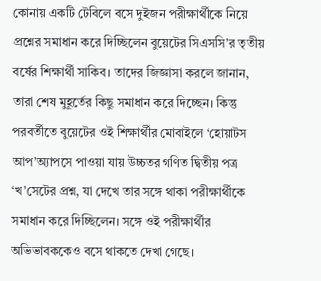কোনায় একটি টেবিলে বসে দুইজন পরীক্ষার্থীকে নিয়ে প্রশ্নের সমাধান করে দিচ্ছিলেন বুয়েটের সিএসসি’র তৃতীয় বর্ষের শিক্ষার্থী সাকিব। তাদের জিজ্ঞাসা করলে জানান, তারা শেষ মুহূর্তের কিছু সমাধান করে দিচ্ছেন। কিন্তু পরবর্তীতে বুয়েটের ওই শিক্ষার্থীর মোবাইলে ‘হোয়াটস আপ’অ্যাপসে পাওয়া যায় উচ্চতর গণিত দ্বিতীয় পত্র ‘খ’সেটের প্রশ্ন, যা দেখে তার সঙ্গে থাকা পরীক্ষার্থীকে সমাধান করে দিচ্ছিলেন। সঙ্গে ওই পরীক্ষার্থীর অভিভাবককেও বসে থাকতে দেখা গেছে।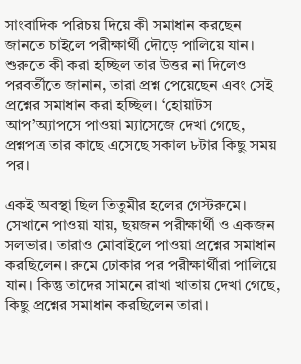সাংবাদিক পরিচয় দিয়ে কী সমাধান করছেন জানতে চাইলে পরীক্ষার্থী দৌড়ে পালিয়ে যান। শুরুতে কী করা হচ্ছিল তার উত্তর না দিলেও পরবর্তীতে জানান, তারা প্রশ্ন পেয়েছেন এবং সেই প্রশ্নের সমাধান করা হচ্ছিল। ‘হোয়াটস আপ’অ্যাপসে পাওয়া ম্যাসেজে দেখা গেছে, প্রশ্নপত্র তার কাছে এসেছে সকাল ৮টার কিছু সময় পর।

একই অবস্থা ছিল তিতুমীর হলের গেস্টরুমে। সেখানে পাওয়া যায়, ছয়জন পরীক্ষার্থী ও একজন সলভার। তারাও মোবাইলে পাওয়া প্রশ্নের সমাধান করছিলেন। রুমে ঢোকার পর পরীক্ষার্থীরা পালিয়ে যান। কিন্তু তাদের সামনে রাখা খাতায় দেখা গেছে, কিছু প্রশ্নের সমাধান করছিলেন তারা।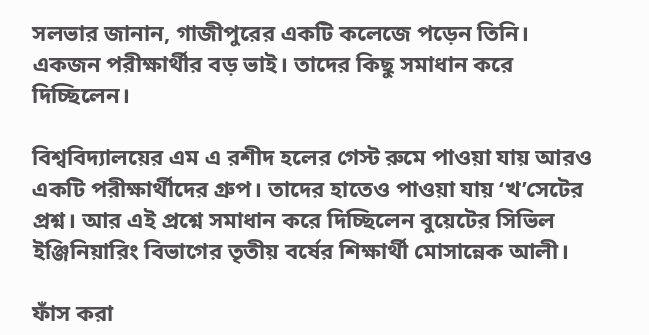সলভার জানান, গাজীপুরের একটি কলেজে পড়েন তিনি। একজন পরীক্ষার্থীর বড় ভাই। তাদের কিছু সমাধান করে দিচ্ছিলেন।

বিশ্ববিদ্যালয়ের এম এ রশীদ হলের গেস্ট রুমে পাওয়া যায় আরও একটি পরীক্ষার্থীদের গ্রুপ। তাদের হাতেও পাওয়া যায় ‘খ’সেটের প্রশ্ন। আর এই প্রশ্নে সমাধান করে দিচ্ছিলেন বুয়েটের সিভিল ইঞ্জিনিয়ারিং বিভাগের তৃতীয় বর্ষের শিক্ষার্থী মোসান্নেক আলী।

ফাঁস করা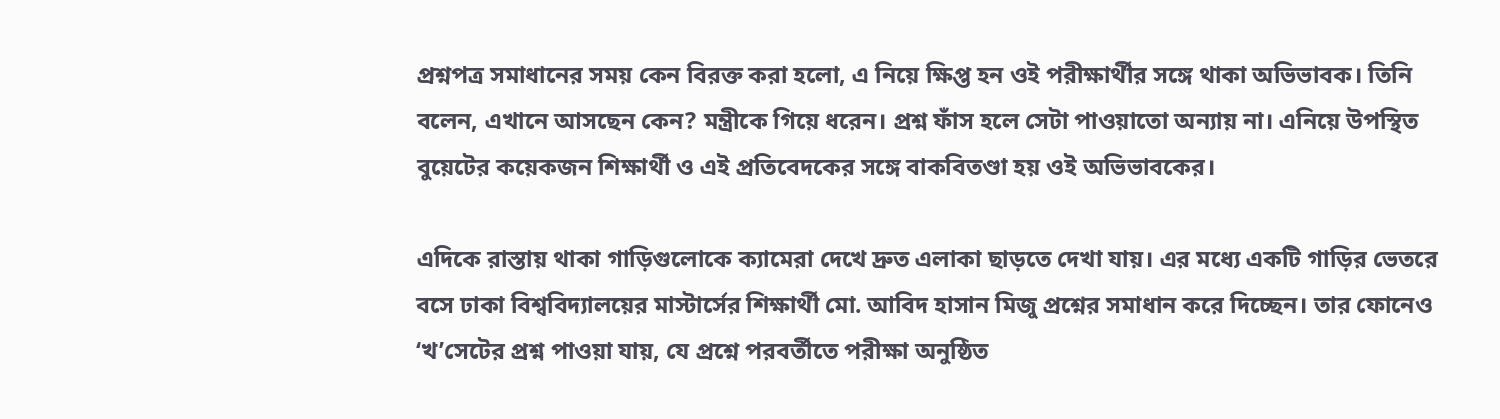প্রশ্নপত্র সমাধানের সময় কেন বিরক্ত করা হলো, এ নিয়ে ক্ষিপ্ত হন ওই পরীক্ষার্থীর সঙ্গে থাকা অভিভাবক। তিনি বলেন, এখানে আসছেন কেন? মন্ত্রীকে গিয়ে ধরেন। প্রশ্ন ফাঁস হলে সেটা পাওয়াতো অন্যায় না। এনিয়ে উপস্থিত বুয়েটের কয়েকজন শিক্ষার্থী ও এই প্রতিবেদকের সঙ্গে বাকবিতণ্ডা হয় ওই অভিভাবকের।

এদিকে রাস্তায় থাকা গাড়িগুলোকে ক্যামেরা দেখে দ্রুত এলাকা ছাড়তে দেখা যায়। এর মধ্যে একটি গাড়ির ভেতরে বসে ঢাকা বিশ্ববিদ্যালয়ের মাস্টার্সের শিক্ষার্থী মো. আবিদ হাসান মিজু প্রশ্নের সমাধান করে দিচ্ছেন। তার ফোনেও ‘খ’সেটের প্রশ্ন পাওয়া যায়, যে প্রশ্নে পরবর্তীতে পরীক্ষা অনুষ্ঠিত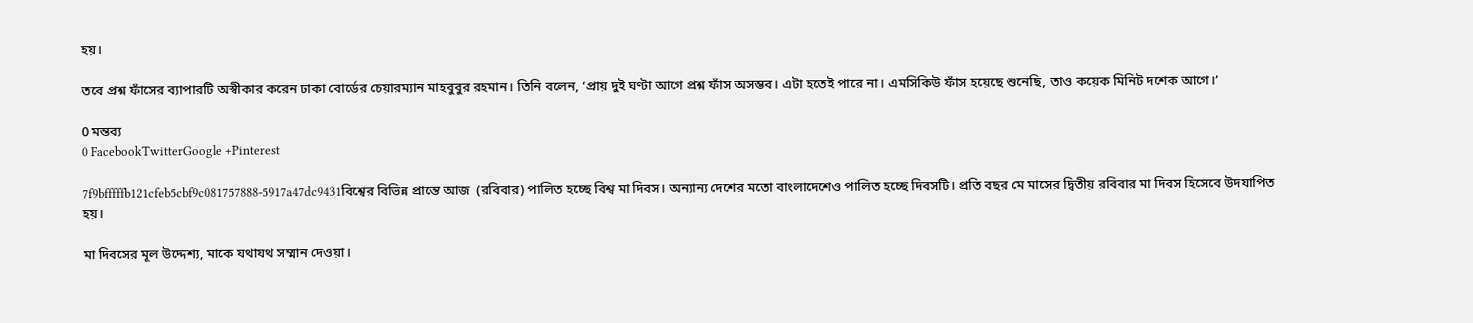হয়।

তবে প্রশ্ন ফাঁসের ব্যাপারটি অস্বীকার করেন ঢাকা বোর্ডের চেয়ারম্যান মাহবুবুর রহমান। তিনি বলেন, ‘প্রায় দুই ঘণ্টা আগে প্রশ্ন ফাঁস অসম্ভব। এটা হতেই পারে না। এমসিকিউ ফাঁস হয়েছে শুনেছি, তাও কয়েক মিনিট দশেক আগে।’

0 মন্তব্য
0 FacebookTwitterGoogle +Pinterest

7f9bfffffb121cfeb5cbf9c081757888-5917a47dc9431বিশ্বের বিভিন্ন প্রান্তে আজ  (রবিবার) পালিত হচ্ছে বিশ্ব মা দিবস। অন্যান্য দেশের মতো বাংলাদেশেও পালিত হচ্ছে দিবসটি। প্রতি বছর মে মাসের দ্বিতীয় রবিবার মা দিবস হিসেবে উদযাপিত হয়।

মা দিবসের মূল উদ্দেশ্য, মাকে যথাযথ সম্মান দেওয়া।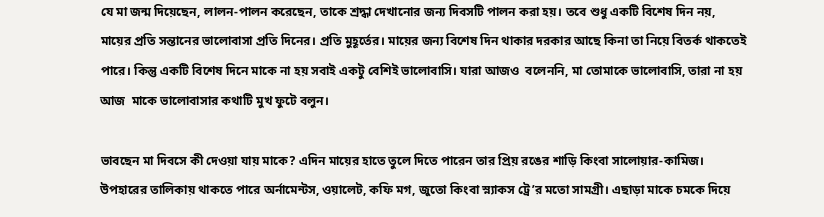যে মা জন্ম দিয়েছেন, লালন-পালন করেছেন, তাকে শ্রদ্ধা দেখানোর জন্য দিবসটি পালন করা হয়। তবে শুধু একটি বিশেষ দিন নয়, মায়ের প্রতি সন্তানের ভালোবাসা প্রতি দিনের। প্রতি মুহূর্তের। মায়ের জন্য বিশেষ দিন থাকার দরকার আছে কিনা তা নিয়ে বিতর্ক থাকতেই পারে। কিন্তু একটি বিশেষ দিনে মাকে না হয় সবাই একটু বেশিই ভালোবাসি। যারা আজও  বলেননি, মা তোমাকে ভালোবাসি, তারা না হয় আজ  মাকে ভালোবাসার কথাটি মুখ ফুটে বলুন।

ভাবছেন মা দিবসে কী দেওয়া যায় মাকে? এদিন মায়ের হাতে তুলে দিতে পারেন তার প্রিয় রঙের শাড়ি কিংবা সালোয়ার-কামিজ। উপহারের তালিকায় থাকতে পারে অর্নামেন্টস, ওয়ালেট, কফি মগ, জুতো কিংবা স্ন্যাকস ট্রে’র মতো সামগ্রী। এছাড়া মাকে চমকে দিয়ে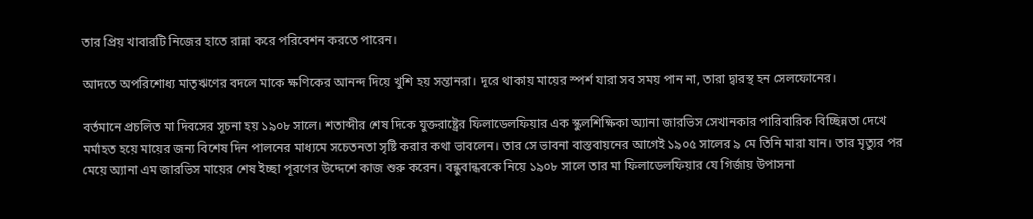তার প্রিয় খাবারটি নিজের হাতে রান্না করে পরিবেশন করতে পারেন।

আদতে অপরিশোধ্য মাতৃঋণের বদলে মাকে ক্ষণিকের আনন্দ দিয়ে খুশি হয় সন্তানরা। দূরে থাকায় মায়ের স্পর্শ যারা সব সময় পান না, তারা দ্বারস্থ হন সেলফোনের।

বর্তমানে প্রচলিত মা দিবসের সূচনা হয় ১৯০৮ সালে। শতাব্দীর শেষ দিকে যুক্তরাষ্ট্রের ফিলাডেলফিয়ার এক স্কুলশিক্ষিকা অ্যানা জারভিস সেখানকার পারিবারিক বিচ্ছিন্নতা দেখে মর্মাহত হয়ে মায়ের জন্য বিশেষ দিন পালনের মাধ্যমে সচেতনতা সৃষ্টি করার কথা ভাবলেন। তার সে ভাবনা বাস্তবায়নের আগেই ১৯০৫ সালের ৯ মে তিনি মারা যান। তার মৃত্যুর পর মেয়ে অ্যানা এম জারভিস মায়ের শেষ ইচ্ছা পূরণের উদ্দেশে কাজ শুরু করেন। বন্ধুবান্ধবকে নিয়ে ১৯০৮ সালে তার মা ফিলাডেলফিয়ার যে গির্জায় উপাসনা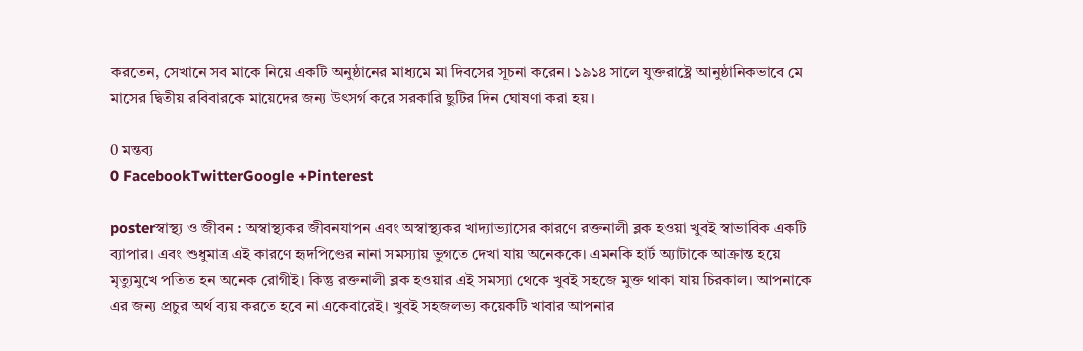করতেন, সেখানে সব মাকে নিয়ে একটি অনুষ্ঠানের মাধ্যমে মা দিবসের সূচনা করেন। ১৯১৪ সালে যুক্তরাষ্ট্রে আনুষ্ঠানিকভাবে মে মাসের দ্বিতীয় রবিবারকে মায়েদের জন্য উৎসর্গ করে সরকারি ছুটির দিন ঘোষণা করা হয়।

0 মন্তব্য
0 FacebookTwitterGoogle +Pinterest

posterস্বাস্থ্য ও জীবন : অস্বাস্থ্যকর জীবনযাপন এবং অস্বাস্থ্যকর খাদ্যাভ্যাসের কারণে রক্তনালী ব্লক হওয়া খুবই স্বাভাবিক একটি ব্যাপার। এবং শুধুমাত্র এই কারণে হৃদপিণ্ডের নানা সমস্যায় ভুগতে দেখা যায় অনেককে। এমনকি হার্ট অ্যাটাকে আক্রান্ত হয়ে মৃত্যুমুখে পতিত হন অনেক রোগীই। কিন্তু রক্তনালী ব্লক হওয়ার এই সমস্যা থেকে খুবই সহজে মুক্ত থাকা যায় চিরকাল। আপনাকে এর জন্য প্রচুর অর্থ ব্যয় করতে হবে না একেবারেই। খুবই সহজলভ্য কয়েকটি খাবার আপনার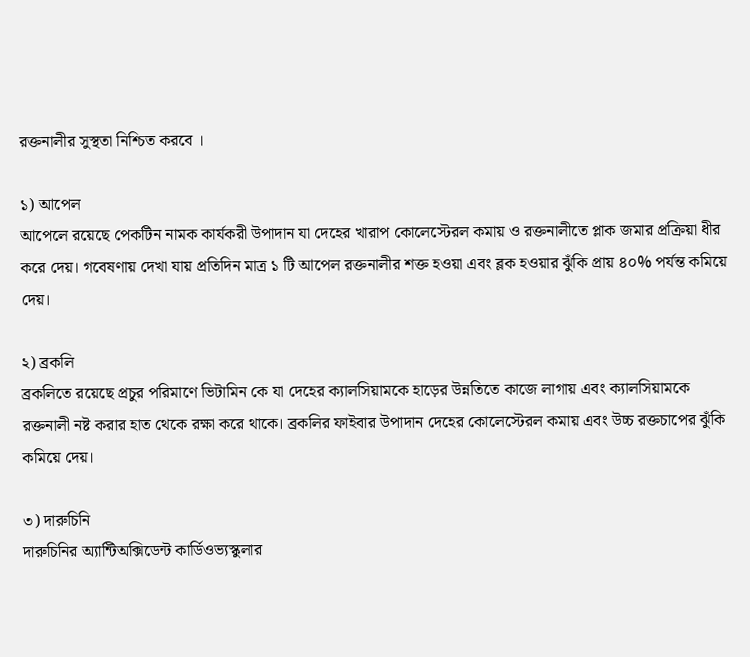রক্তনালীর সুস্থতা নিশ্চিত করবে ।

১) আপেল
আপেলে রয়েছে পেকটিন নামক কার্যকরী উপাদান যা দেহের খারাপ কোলেস্টেরল কমায় ও রক্তনালীতে প্লাক জমার প্রক্রিয়া ধীর করে দেয়। গবেষণায় দেখা যায় প্রতিদিন মাত্র ১ টি আপেল রক্তনালীর শক্ত হওয়া এবং ব্লক হওয়ার ঝুঁকি প্রায় ৪০% পর্যন্ত কমিয়ে দেয়।

২) ব্রকলি
ব্রকলিতে রয়েছে প্রচুর পরিমাণে ভিটামিন কে যা দেহের ক্যালসিয়ামকে হাড়ের উন্নতিতে কাজে লাগায় এবং ক্যালসিয়ামকে রক্তনালী নষ্ট করার হাত থেকে রক্ষা করে থাকে। ব্রকলির ফাইবার উপাদান দেহের কোলেস্টেরল কমায় এবং উচ্চ রক্তচাপের ঝুঁকি কমিয়ে দেয়।

৩) দারুচিনি
দারুচিনির অ্যান্টিঅক্সিডেন্ট কার্ডিওভ্যস্কুলার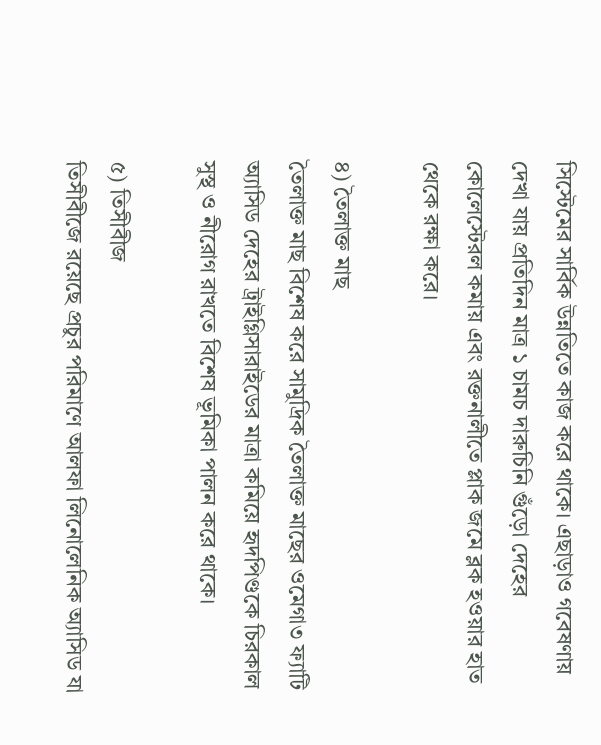সিস্টেমের সার্বিক উন্নতিতে কাজ করে থাকে। এছাড়াও গবেষণায় দেখা যায় প্রতিদিন মাত্র ১ চামচ দারুচিনি গুঁড়ো দেহের কোলেস্টেরল কমায় এবং রক্তনালীতে প্লাক জমে ব্লক হওয়ার হাত থেকে রক্ষা করে।

৪) তৈলাক্ত মাছ
তৈলাক্ত মাছ বিশেষ করে সামুদ্রিক তৈলাক্ত মাছের ওমেগা৩ ফ্যাটি অ্যাসিড দেহের ট্রাইগ্লিসারাইডের মাত্রা কমিয়ে হৃদপিণ্ডকে চিরকাল সুস্থ ও নীরোগ রাখতে বিশেষ ভূমিকা পালন করে থাকে।

৫) তিসীবীজ
তিসীবীজে রয়েছে প্রচুর পরিমাণে আলফা লিনোলেনিক অ্যাসিড যা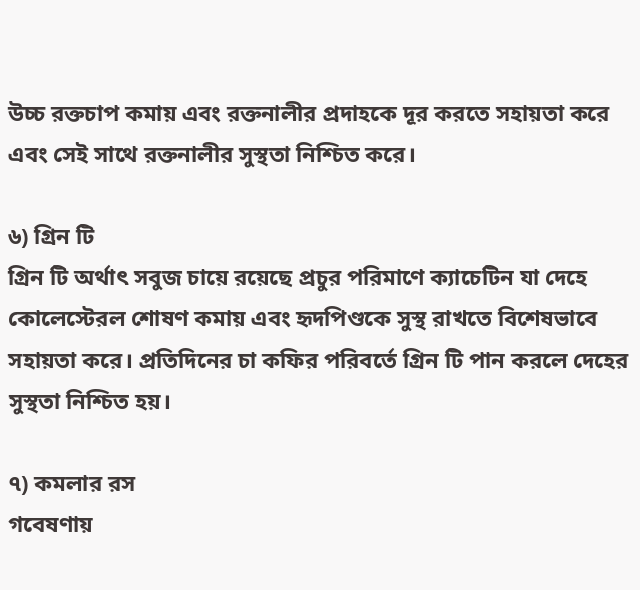উচ্চ রক্তচাপ কমায় এবং রক্তনালীর প্রদাহকে দূর করতে সহায়তা করে এবং সেই সাথে রক্তনালীর সুস্থতা নিশ্চিত করে।

৬) গ্রিন টি
গ্রিন টি অর্থাৎ সবুজ চায়ে রয়েছে প্রচুর পরিমাণে ক্যাচেটিন যা দেহে কোলেস্টেরল শোষণ কমায় এবং হৃদপিণ্ডকে সুস্থ রাখতে বিশেষভাবে সহায়তা করে। প্রতিদিনের চা কফির পরিবর্তে গ্রিন টি পান করলে দেহের সুস্থতা নিশ্চিত হয়।

৭) কমলার রস
গবেষণায়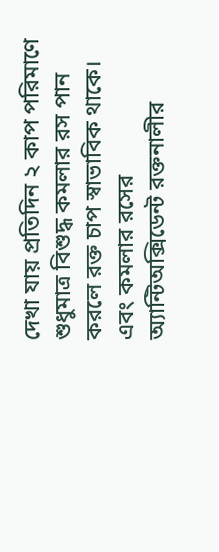দেখা যায় প্রতিদিন ২ কাপ পরিমাণে শুধুমাত্র বিশুদ্ধ কমলার রস পান করলে রক্ত চাপ স্বাভাবিক থাকে। এবং কমলার রসের অ্যান্টিঅক্সিডেন্ট রক্তনালীর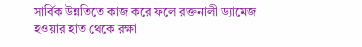সার্বিক উন্নতিতে কাজ করে ফলে রক্তনালী ড্যামেজ হওয়ার হাত থেকে রক্ষা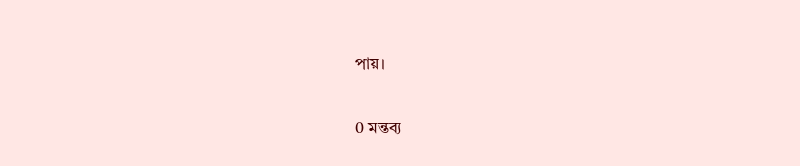পায়।

0 মন্তব্য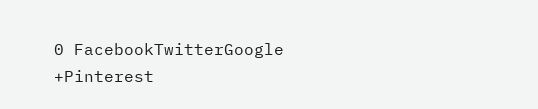0 FacebookTwitterGoogle +Pinterest